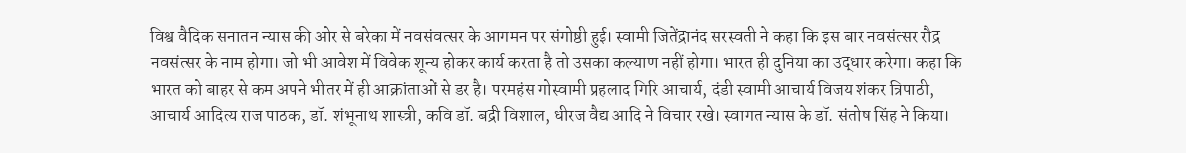विश्व वैदिक सनातन न्यास की ओर से बरेका में नवसंवत्सर के आगमन पर संगोष्ठी हुई। स्वामी जितेंद्रानंद सरस्वती ने कहा कि इस बार नवसंत्सर रौद्र नवसंत्सर के नाम होगा। जो भी आवेश में विवेक शून्य होकर कार्य करता है तो उसका कल्याण नहीं होगा। भारत ही दुनिया का उद्धार करेगा। कहा कि भारत को बाहर से कम अपने भीतर में ही आक्रांताओं से डर है। परमहंस गोस्वामी प्रहलाद गिरि आचार्य, दंडी स्वामी आचार्य विजय शंकर त्रिपाठी, आचार्य आदित्य राज पाठक, डॉ. शंभूनाथ शास्त्री, कवि डॉ. बद्री विशाल, धीरज वैद्य आदि ने विचार रखे। स्वागत न्यास के डॉ. संतोष सिंह ने किया।